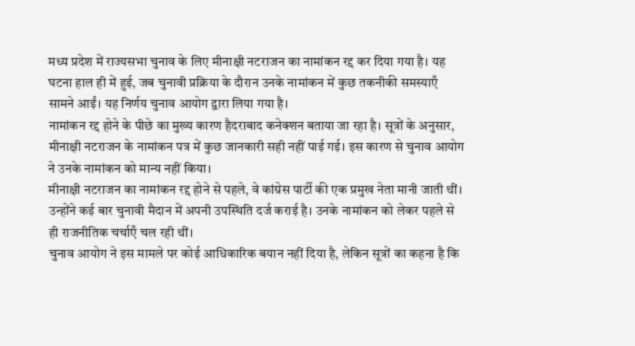मध्य प्रदेश में राज्यसभा चुनाव के लिए मीनाक्षी नटराजन का नामांकन रद्द कर दिया गया है। यह घटना हाल ही में हुई, जब चुनावी प्रक्रिया के दौरान उनके नामांकन में कुछ तकनीकी समस्याएँ सामने आईं। यह निर्णय चुनाव आयोग द्वारा लिया गया है।
नामांकन रद्द होने के पीछे का मुख्य कारण हैदराबाद कनेक्शन बताया जा रहा है। सूत्रों के अनुसार, मीनाक्षी नटराजन के नामांकन पत्र में कुछ जानकारी सही नहीं पाई गई। इस कारण से चुनाव आयोग ने उनके नामांकन को मान्य नहीं किया।
मीनाक्षी नटराजन का नामांकन रद्द होने से पहले, वे कांग्रेस पार्टी की एक प्रमुख नेता मानी जाती थीं। उन्होंने कई बार चुनावी मैदान में अपनी उपस्थिति दर्ज कराई है। उनके नामांकन को लेकर पहले से ही राजनीतिक चर्चाएँ चल रही थीं।
चुनाव आयोग ने इस मामले पर कोई आधिकारिक बयान नहीं दिया है, लेकिन सूत्रों का कहना है कि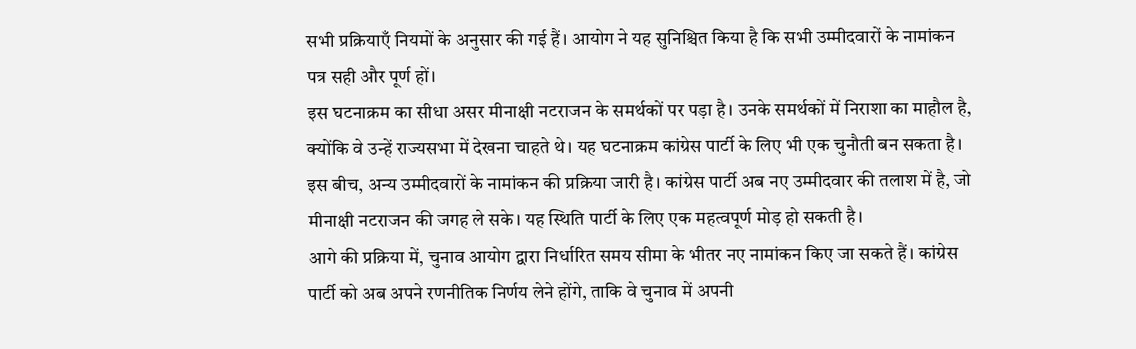सभी प्रक्रियाएँ नियमों के अनुसार की गई हैं। आयोग ने यह सुनिश्चित किया है कि सभी उम्मीदवारों के नामांकन पत्र सही और पूर्ण हों।
इस घटनाक्रम का सीधा असर मीनाक्षी नटराजन के समर्थकों पर पड़ा है। उनके समर्थकों में निराशा का माहौल है, क्योंकि वे उन्हें राज्यसभा में देखना चाहते थे। यह घटनाक्रम कांग्रेस पार्टी के लिए भी एक चुनौती बन सकता है।
इस बीच, अन्य उम्मीदवारों के नामांकन की प्रक्रिया जारी है। कांग्रेस पार्टी अब नए उम्मीदवार की तलाश में है, जो मीनाक्षी नटराजन की जगह ले सके। यह स्थिति पार्टी के लिए एक महत्वपूर्ण मोड़ हो सकती है।
आगे की प्रक्रिया में, चुनाव आयोग द्वारा निर्धारित समय सीमा के भीतर नए नामांकन किए जा सकते हैं। कांग्रेस पार्टी को अब अपने रणनीतिक निर्णय लेने होंगे, ताकि वे चुनाव में अपनी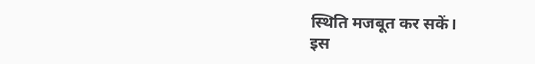स्थिति मजबूत कर सकें।
इस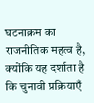घटनाक्रम का राजनीतिक महत्व है, क्योंकि यह दर्शाता है कि चुनावी प्रक्रियाएँ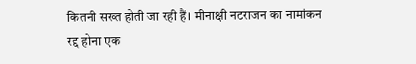कितनी सख्त होती जा रही हैं। मीनाक्षी नटराजन का नामांकन रद्द होना एक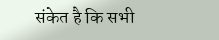संकेत है कि सभी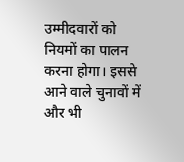उम्मीदवारों को नियमों का पालन करना होगा। इससे आने वाले चुनावों में और भी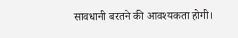सावधानी बरतने की आवश्यकता होगी।